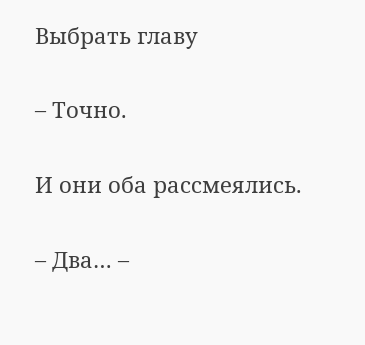Выбрать главу

– Точно.

И они оба рассмеялись.

– Два… –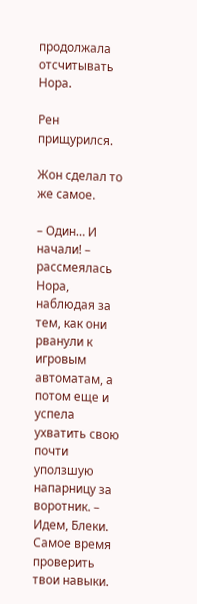продолжала отсчитывать Нора.

Рен прищурился.

Жон сделал то же самое.

– Один… И начали! – рассмеялась Нора, наблюдая за тем, как они рванули к игровым автоматам, а потом еще и успела ухватить свою почти уползшую напарницу за воротник. – Идем, Блеки. Самое время проверить твои навыки.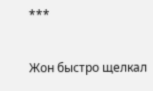***

Жон быстро щелкал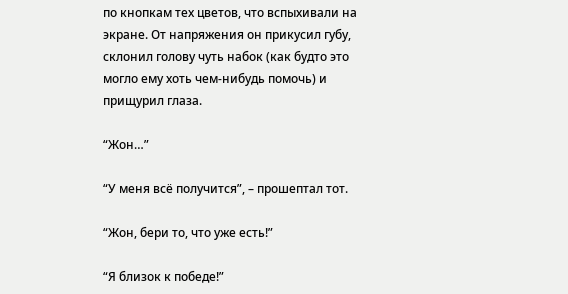по кнопкам тех цветов, что вспыхивали на экране. От напряжения он прикусил губу, склонил голову чуть набок (как будто это могло ему хоть чем-нибудь помочь) и прищурил глаза.

“Жон…”

“У меня всё получится”, – прошептал тот.

“Жон, бери то, что уже есть!”

“Я близок к победе!”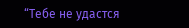“Тебе не удастся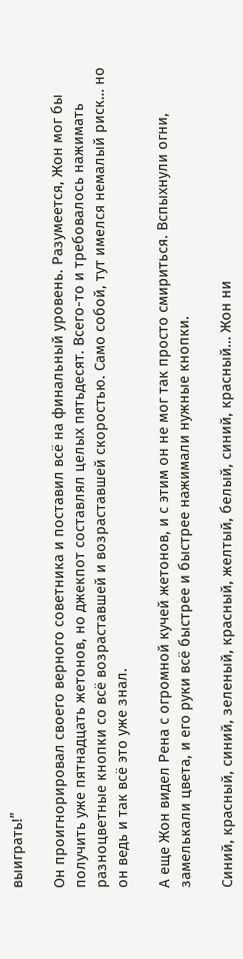выиграть!”

Он проигнорировал своего верного советника и поставил всё на финальный уровень. Разумеется, Жон мог бы получить уже пятнадцать жетонов, но джекпот составлял целых пятьдесят. Всего-то и требовалось нажимать разноцветные кнопки со всё возраставшей и возраставшей скоростью. Само собой, тут имелся немалый риск… но он ведь и так всё это уже знал.

А еще Жон видел Рена с огромной кучей жетонов, и с этим он не мог так просто смириться. Вспыхнули огни, замелькали цвета, и его руки всё быстрее и быстрее нажимали нужные кнопки.

Синий, красный, синий, зеленый, красный, желтый, белый, синий, красный… Жон ни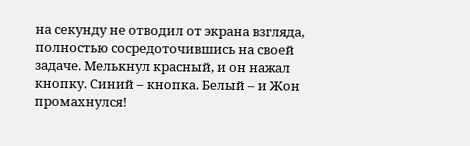на секунду не отводил от экрана взгляда, полностью сосредоточившись на своей задаче. Мелькнул красный, и он нажал кнопку. Синий – кнопка. Белый – и Жон промахнулся!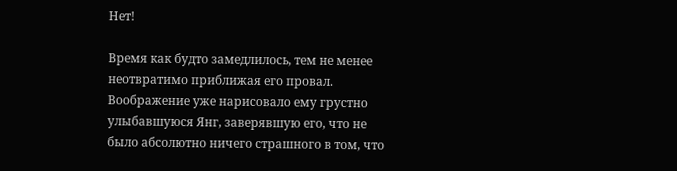Нет!

Время как будто замедлилось, тем не менее неотвратимо приближая его провал. Воображение уже нарисовало ему грустно улыбавшуюся Янг, заверявшую его, что не было абсолютно ничего страшного в том, что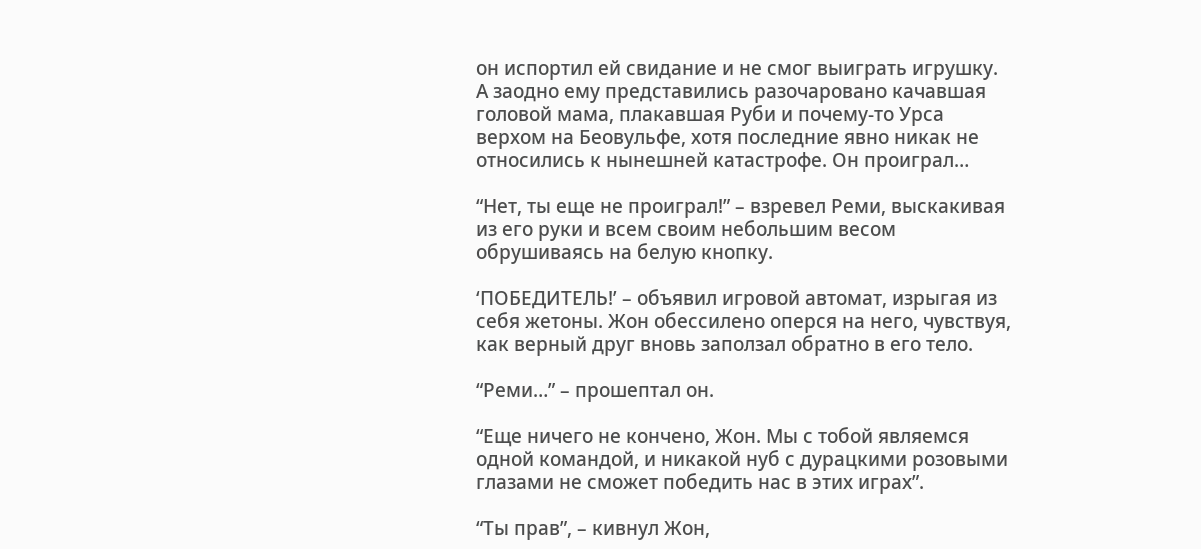он испортил ей свидание и не смог выиграть игрушку. А заодно ему представились разочаровано качавшая головой мама, плакавшая Руби и почему-то Урса верхом на Беовульфе, хотя последние явно никак не относились к нынешней катастрофе. Он проиграл…

“Нет, ты еще не проиграл!” – взревел Реми, выскакивая из его руки и всем своим небольшим весом обрушиваясь на белую кнопку.

‘ПОБЕДИТЕЛЬ!’ – объявил игровой автомат, изрыгая из себя жетоны. Жон обессилено оперся на него, чувствуя, как верный друг вновь заползал обратно в его тело.

“Реми…” – прошептал он.

“Еще ничего не кончено, Жон. Мы с тобой являемся одной командой, и никакой нуб с дурацкими розовыми глазами не сможет победить нас в этих играх”.

“Ты прав”, – кивнул Жон,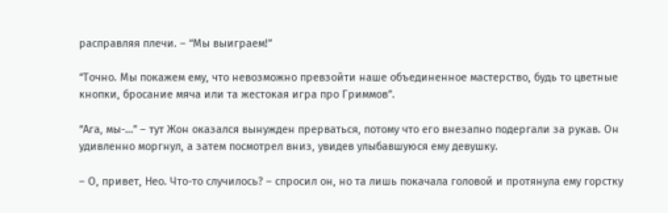расправляя плечи. – “Мы выиграем!”

“Точно. Мы покажем ему, что невозможно превзойти наше объединенное мастерство, будь то цветные кнопки, бросание мяча или та жестокая игра про Гриммов”.

“Ага, мы-…” – тут Жон оказался вынужден прерваться, потому что его внезапно подергали за рукав. Он удивленно моргнул, а затем посмотрел вниз, увидев улыбавшуюся ему девушку.

– О, привет, Нео. Что-то случилось? – спросил он, но та лишь покачала головой и протянула ему горстку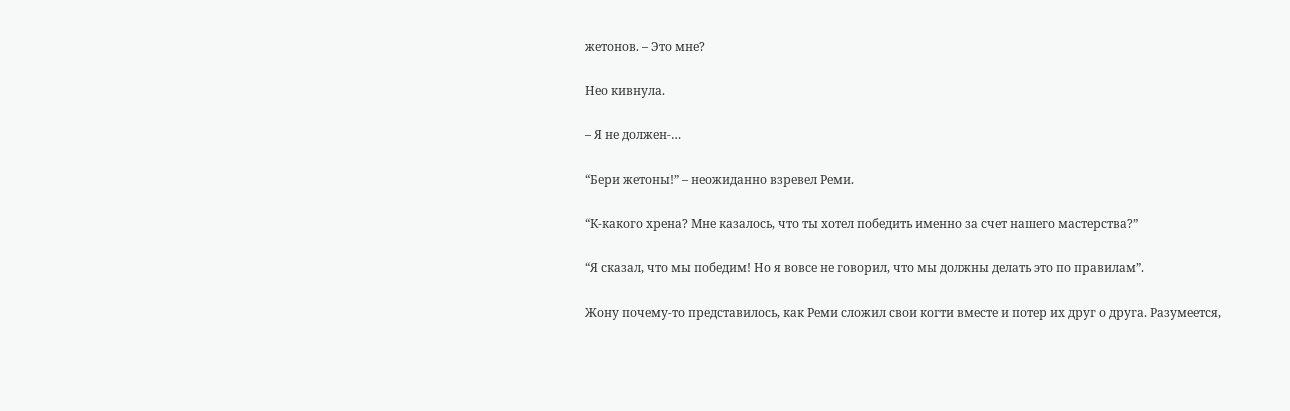жетонов. – Это мне?

Нео кивнула.

– Я не должен-…

“Бери жетоны!” – неожиданно взревел Реми.

“К-какого хрена? Мне казалось, что ты хотел победить именно за счет нашего мастерства?”

“Я сказал, что мы победим! Но я вовсе не говорил, что мы должны делать это по правилам”.

Жону почему-то представилось, как Реми сложил свои когти вместе и потер их друг о друга. Разумеется,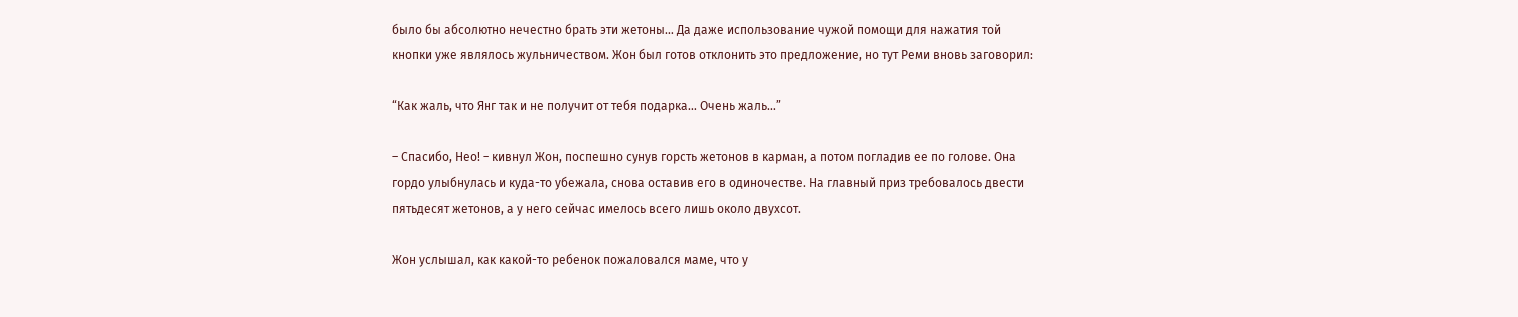было бы абсолютно нечестно брать эти жетоны… Да даже использование чужой помощи для нажатия той кнопки уже являлось жульничеством. Жон был готов отклонить это предложение, но тут Реми вновь заговорил:

“Как жаль, что Янг так и не получит от тебя подарка… Очень жаль…”

– Спасибо, Нео! – кивнул Жон, поспешно сунув горсть жетонов в карман, а потом погладив ее по голове. Она гордо улыбнулась и куда-то убежала, снова оставив его в одиночестве. На главный приз требовалось двести пятьдесят жетонов, а у него сейчас имелось всего лишь около двухсот.

Жон услышал, как какой-то ребенок пожаловался маме, что у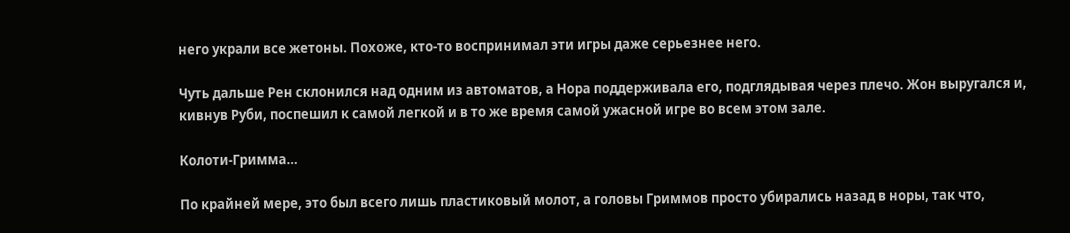него украли все жетоны. Похоже, кто-то воспринимал эти игры даже серьезнее него.

Чуть дальше Рен склонился над одним из автоматов, а Нора поддерживала его, подглядывая через плечо. Жон выругался и, кивнув Руби, поспешил к самой легкой и в то же время самой ужасной игре во всем этом зале.

Колоти-Гримма…

По крайней мере, это был всего лишь пластиковый молот, а головы Гриммов просто убирались назад в норы, так что,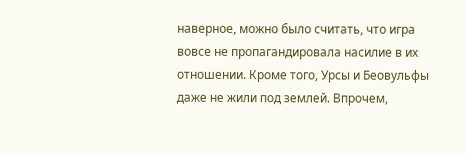наверное, можно было считать, что игра вовсе не пропагандировала насилие в их отношении. Кроме того, Урсы и Беовульфы даже не жили под землей. Впрочем,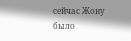сейчас Жону было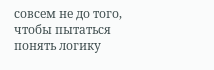совсем не до того, чтобы пытаться понять логику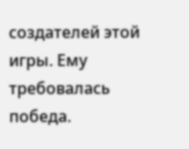создателей этой игры. Ему требовалась победа.